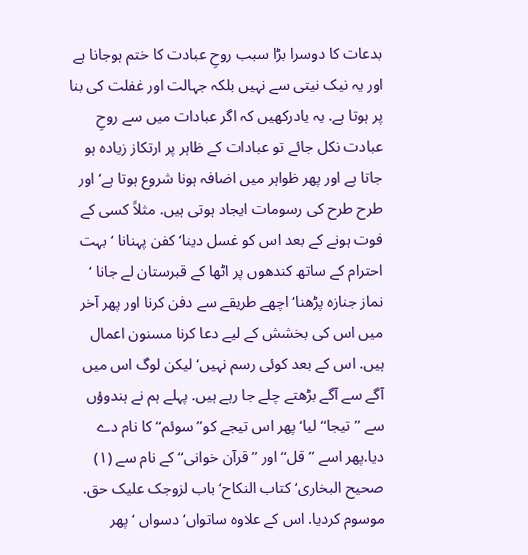بدعات کا دوسرا بڑا سبب روحِ عبادت کا ختم ہوجانا ہے اور یہ نیک نیتی سے نہیں بلکہ جہالت اور غفلت کی بنا پر ہوتا ہے. یہ یادرکھیں کہ اگر عبادات میں سے روحِ عبادت نکل جائے تو عبادات کے ظاہر پر ارتکاز زیادہ ہو جاتا ہے اور پھر ظواہر میں اضافہ ہونا شروع ہوتا ہے‘ اور طرح طرح کی رسومات ایجاد ہوتی ہیں. مثلاً کسی کے فوت ہونے کے بعد اس کو غسل دینا‘ کفن پہنانا ‘ بہت احترام کے ساتھ کندھوں پر اٹھا کے قبرستان لے جانا ‘ نماز جنازہ پڑھنا‘ اچھے طریقے سے دفن کرنا اور پھر آخر میں اس کی بخشش کے لیے دعا کرنا مسنون اعمال ہیں. اس کے بعد کوئی رسم نہیں‘ لیکن لوگ اس میں آگے سے آگے بڑھتے چلے جا رہے ہیں. پہلے ہم نے ہندوؤں سے ’’تیجا‘‘ لیا‘ پھر اس تیجے کو’’ سوئم‘‘ کا نام دے دیا.پھر اسے ’’قل‘‘ اور ’’قرآن خوانی‘‘ کے نام سے (۱) صحیح البخاری‘ کتاب النکاح‘ باب لزوجک علیک حق. موسوم کردیا. اس کے علاوہ ساتواں‘ دسواں ‘ پھر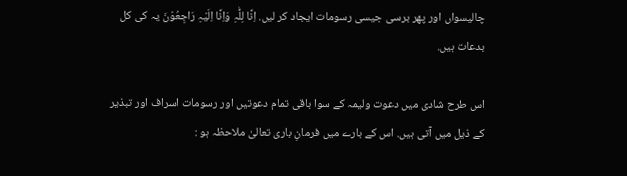چالیسواں اور پھر برسی جیسی رسومات ایجاد کر لیں. اِنَّا لِلّٰہِ وَاِنَّا اِلَیْہِ رَاجِعُوْنَ یہ کی کل بدعات ہیں.

اس طرح شادی میں دعوت ولیمہ کے سوا باقی تمام دعوتیں اور رسومات اسراف اور تبذیر کے ذیل میں آتی ہیں. اس کے بارے میں فرمانِ باری تعالیٰ ملاحظہ ہو :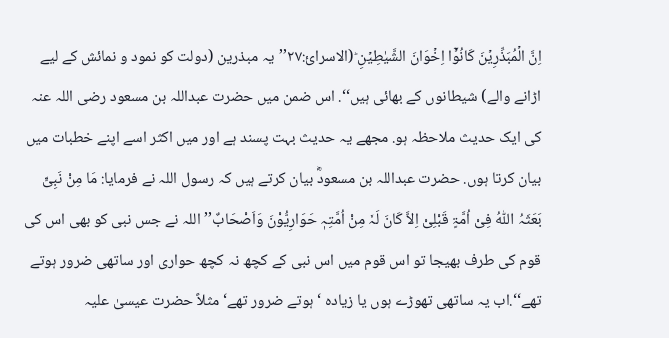اِنَّ الۡمُبَذِّرِیۡنَ کَانُوۡۤا اِخۡوَانَ الشَّیٰطِیۡنِ ؕ(الاسرائ:۲۷’’یہ مبذرین (دولت کو نمود و نمائش کے لیے اڑانے والے) شیطانوں کے بھائی ہیں‘‘. اس ضمن میں حضرت عبداللہ بن مسعود رضی اللہ عنہ کی ایک حدیث ملاحظہ ہو. مجھے یہ حدیث بہت پسند ہے اور میں اکثر اسے اپنے خطبات میں بیان کرتا ہوں. حضرت عبداللہ بن مسعودؓ بیان کرتے ہیں کہ رسول اللہ نے فرمایا: مَا مِنْ نَبِیٍّ بَعَثَہُ اللّٰہُ فِیْ اُمَّۃٍ قَبْلِیْ اِلاَّ کَانَ لَہٗ مِنْ اُمَّتِہٖ حَوَارِیُّوْنَ وَاَصْحَابٌ’’اللہ نے جس نبی کو بھی اس کی قوم کی طرف بھیجا تو اس قوم میں اس نبی کے کچھ نہ کچھ حواری اور ساتھی ضرور ہوتے تھے‘‘.اب یہ ساتھی تھوڑے ہوں یا زیادہ ‘ ہوتے ضرور تھے‘ مثلاً حضرت عیسیٰ علیہ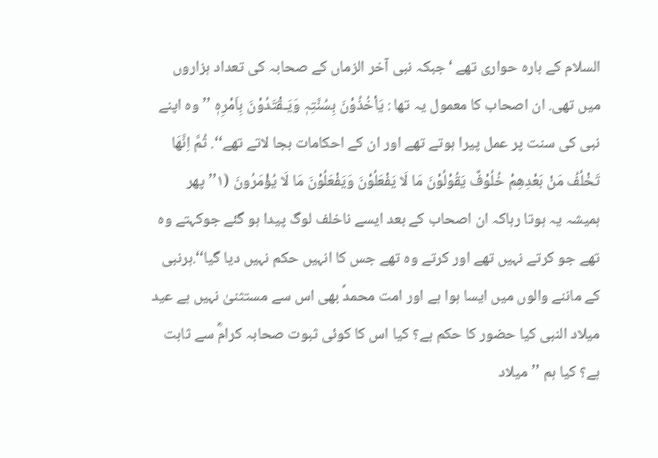السلام کے بارہ حواری تھے ‘جبکہ نبی آخر الزماں کے صحابہ کی تعداد ہزاروں میں تھی. ان اصحاب کا معمول یہ تھا : یَاْخُذُوْنَ بِسُنَّتِہٖ وَیَـقْتَدُوْنَ بِاَمْرِہٖ ’’وہ اپنے نبی کی سنت پر عمل پیرا ہوتے تھے اور ان کے احکامات بجا لاتے تھے‘‘. ثُمَّ اِنَّھَا تَخْلُفُ مَنْ بَعْدِھِمْ خُلُوْفٌ یَقُوْلُوْنَ مَا لَا یَفْعَلُوْنَ وَیَفْعَلُوْنَ مَا لَا یُؤْمَرُونَ (۱’’پھر ہمیشہ یہ ہوتا رہاکہ ان اصحاب کے بعد ایسے ناخلف لوگ پیدا ہو گئے جوکہتے وہ تھے جو کرتے نہیں تھے اور کرتے وہ تھے جس کا انہیں حکم نہیں دیا گیا‘‘.ہرنبی کے ماننے والوں میں ایسا ہوا ہے اور امت محمدؐ بھی اس سے مستثنیٰ نہیں ہے عید میلاد النبی کیا حضور کا حکم ہے؟ کیا اس کا کوئی ثبوت صحابہ کرامؓ سے ثابت ہے؟ کیا ہم ’’میلاد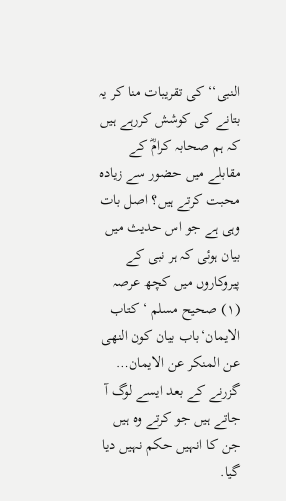النبی‘‘ کی تقریبات منا کر یہ بتانے کی کوشش کررہے ہیں کہ ہم صحابہ کرامؓ کے مقابلے میں حضور سے زیادہ محبت کرتے ہیں؟ اصل بات وہی ہے جو اس حدیث میں بیان ہوئی کہ ہر نبی کے پیروکاروں میں کچھ عرصہ (۱) صحیح مسلم ‘ کتاب الایمان‘باب بیان کون النھی عن المنکر عن الایمان… گزرنے کے بعد ایسے لوگ آ جاتے ہیں جو کرتے وہ ہیں جن کا انہیں حکم نہیں دیا گیا.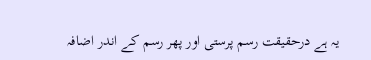یہ ہے درحقیقت رسم پرستی اور پھر رسم کے اندر اضافہ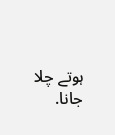ہوتے چلا جانا.